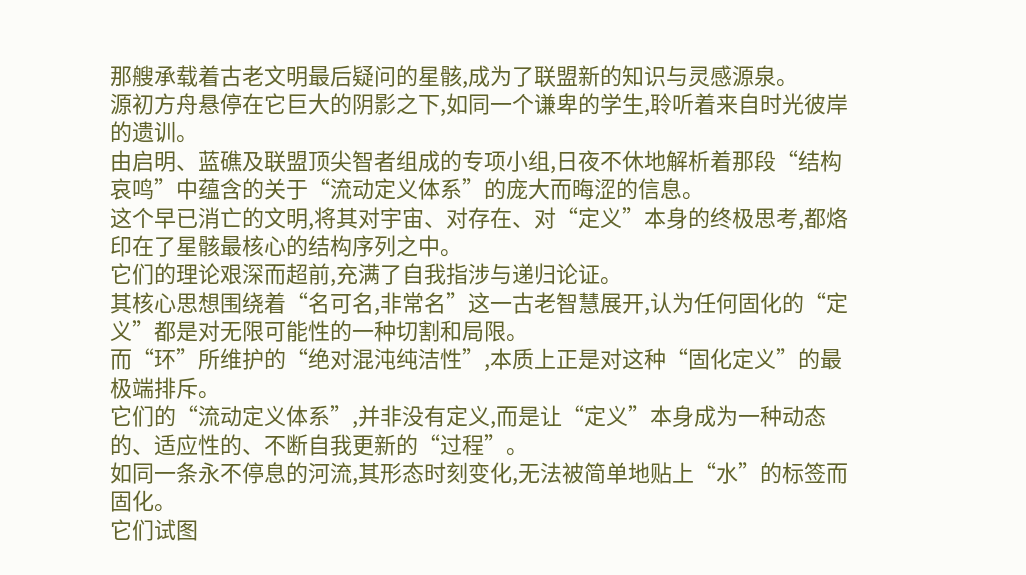那艘承载着古老文明最后疑问的星骸,成为了联盟新的知识与灵感源泉。
源初方舟悬停在它巨大的阴影之下,如同一个谦卑的学生,聆听着来自时光彼岸的遗训。
由启明、蓝礁及联盟顶尖智者组成的专项小组,日夜不休地解析着那段“结构哀鸣”中蕴含的关于“流动定义体系”的庞大而晦涩的信息。
这个早已消亡的文明,将其对宇宙、对存在、对“定义”本身的终极思考,都烙印在了星骸最核心的结构序列之中。
它们的理论艰深而超前,充满了自我指涉与递归论证。
其核心思想围绕着“名可名,非常名”这一古老智慧展开,认为任何固化的“定义”都是对无限可能性的一种切割和局限。
而“环”所维护的“绝对混沌纯洁性”,本质上正是对这种“固化定义”的最极端排斥。
它们的“流动定义体系”,并非没有定义,而是让“定义”本身成为一种动态的、适应性的、不断自我更新的“过程”。
如同一条永不停息的河流,其形态时刻变化,无法被简单地贴上“水”的标签而固化。
它们试图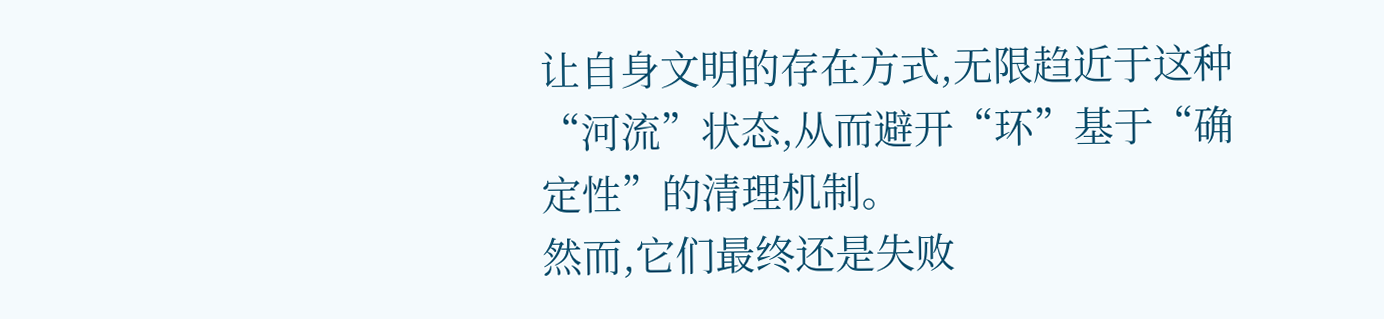让自身文明的存在方式,无限趋近于这种“河流”状态,从而避开“环”基于“确定性”的清理机制。
然而,它们最终还是失败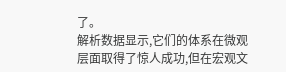了。
解析数据显示,它们的体系在微观层面取得了惊人成功,但在宏观文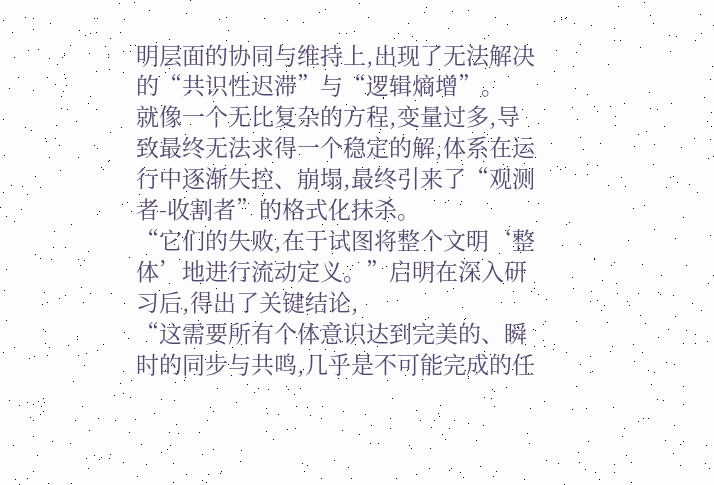明层面的协同与维持上,出现了无法解决的“共识性迟滞”与“逻辑熵增”。
就像一个无比复杂的方程,变量过多,导致最终无法求得一个稳定的解,体系在运行中逐渐失控、崩塌,最终引来了“观测者-收割者”的格式化抹杀。
“它们的失败,在于试图将整个文明‘整体’地进行流动定义。”启明在深入研习后,得出了关键结论,
“这需要所有个体意识达到完美的、瞬时的同步与共鸣,几乎是不可能完成的任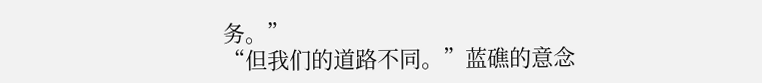务。”
“但我们的道路不同。”蓝礁的意念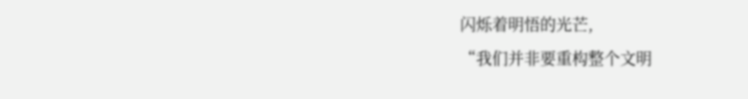闪烁着明悟的光芒,
“我们并非要重构整个文明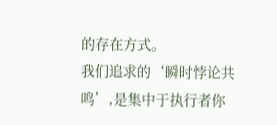的存在方式。
我们追求的‘瞬时悖论共鸣’,是集中于执行者你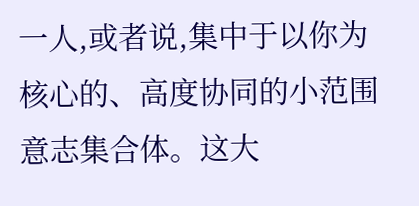一人,或者说,集中于以你为核心的、高度协同的小范围意志集合体。这大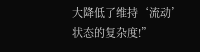大降低了维持‘流动’状态的复杂度!”